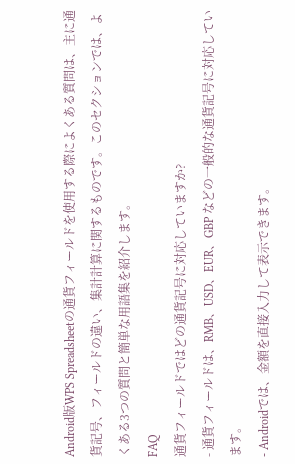Android版WPS Spreadsheetの通貨フィールドを使用する際によくある質問は、主に通貨記号、フィールドの違い、集計計算に関するものです。このセクションでは、よくある3つの質問と簡単な用語集を紹介します。
FAQ
通貨フィールドではどの通貨記号に対応していますか?
- 通貨フィールドは、RMB、USD、EUR、GBP などの一般的な通貨記号に対応しています。
- Androidでは、金額を直接入力して表示できます。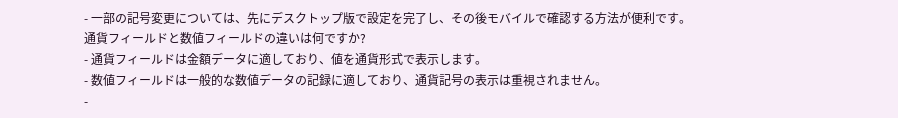- 一部の記号変更については、先にデスクトップ版で設定を完了し、その後モバイルで確認する方法が便利です。
通貨フィールドと数値フィールドの違いは何ですか?
- 通貨フィールドは金額データに適しており、値を通貨形式で表示します。
- 数値フィールドは一般的な数値データの記録に適しており、通貨記号の表示は重視されません。
-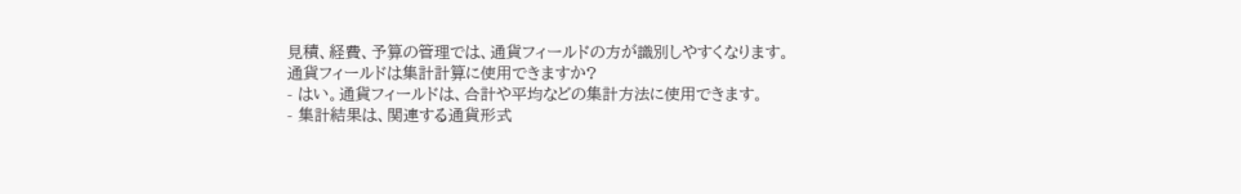見積、経費、予算の管理では、通貨フィールドの方が識別しやすくなります。
通貨フィールドは集計計算に使用できますか?
- はい。通貨フィールドは、合計や平均などの集計方法に使用できます。
- 集計結果は、関連する通貨形式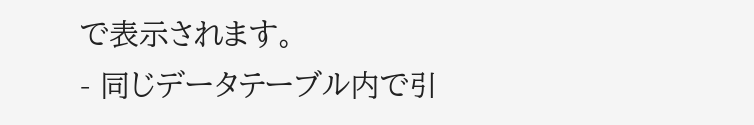で表示されます。
- 同じデータテーブル内で引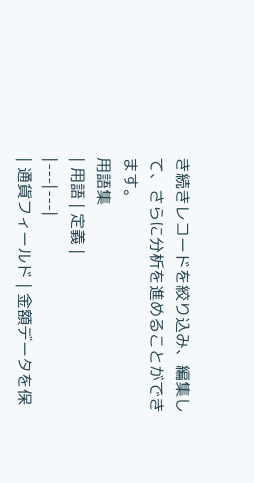き続きレコードを絞り込み、編集して、さらに分析を進めることができます。
用語集
| 用語 | 定義 |
|---|---|
| 通貨フィールド | 金額データを保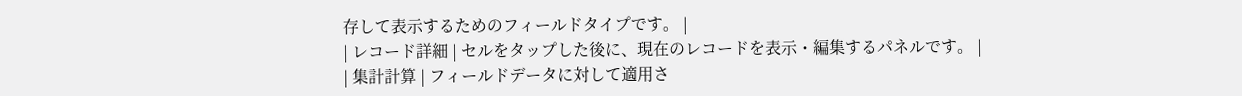存して表示するためのフィールドタイプです。 |
| レコード詳細 | セルをタップした後に、現在のレコードを表示・編集するパネルです。 |
| 集計計算 | フィールドデータに対して適用さ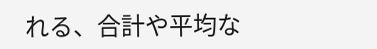れる、合計や平均な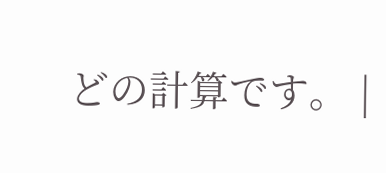どの計算です。 |